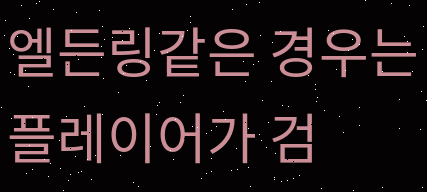엘든링같은 경우는 플레이어가 검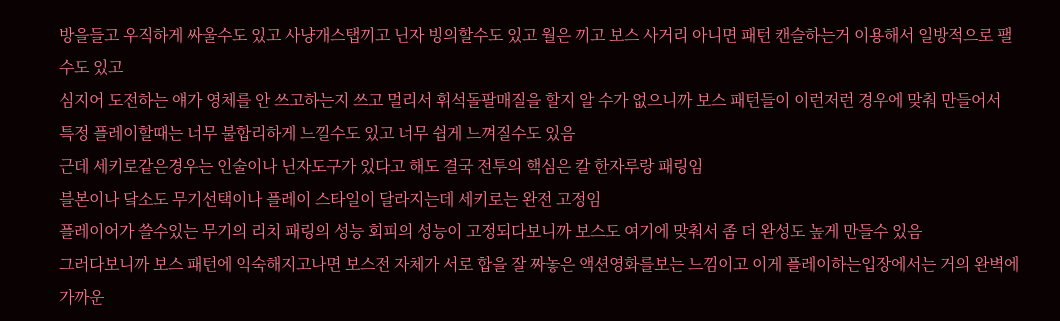방을들고 우직하게 싸울수도 있고 사냥개스탭끼고 닌자 빙의할수도 있고 월은 끼고 보스 사거리 아니면 패턴 캔슬하는거 이용해서 일방적으로 팰수도 있고
심지어 도전하는 얘가 영체를 안 쓰고하는지 쓰고 멀리서 휘석돌팔매질을 할지 알 수가 없으니까 보스 패턴들이 이런저런 경우에 맞춰 만들어서 특정 플레이할때는 너무 불합리하게 느낄수도 있고 너무 쉽게 느껴질수도 있음
근데 세키로같은경우는 인술이나 닌자도구가 있다고 해도 결국 전투의 핵심은 칼 한자루랑 패링임
블본이나 닼소도 무기선택이나 플레이 스타일이 달라지는데 세키로는 완전 고정임
플레이어가 쓸수있는 무기의 리치 패링의 성능 회피의 성능이 고정되다보니까 보스도 여기에 맞춰서 좀 더 완성도 높게 만들수 있음
그러다보니까 보스 패턴에 익숙해지고나면 보스전 자체가 서로 합을 잘 짜놓은 액션영화를보는 느낌이고 이게 플레이하는입장에서는 거의 완벽에 가까운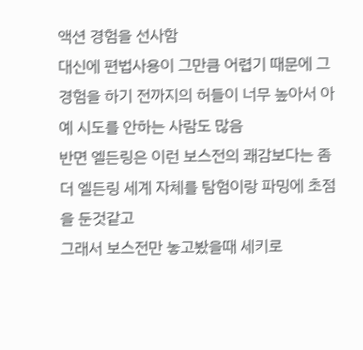액션 경험을 선사함
대신에 편법사용이 그만큼 어렵기 때문에 그 경험을 하기 전까지의 허들이 너무 높아서 아예 시도를 안하는 사람도 많음
반면 엘든링은 이런 보스전의 쾌감보다는 좀더 엘든링 세계 자체를 탐험이랑 파밍에 초점을 둔것같고
그래서 보스전만 놓고봤을때 세키로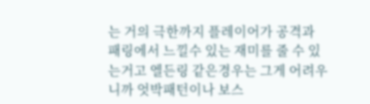는 거의 극한까지 플레이어가 공격과 패링에서 느낄수 있는 재미를 줄 수 있는거고 엘든링 같은경우는 그게 어려우니까 엇박패턴이나 보스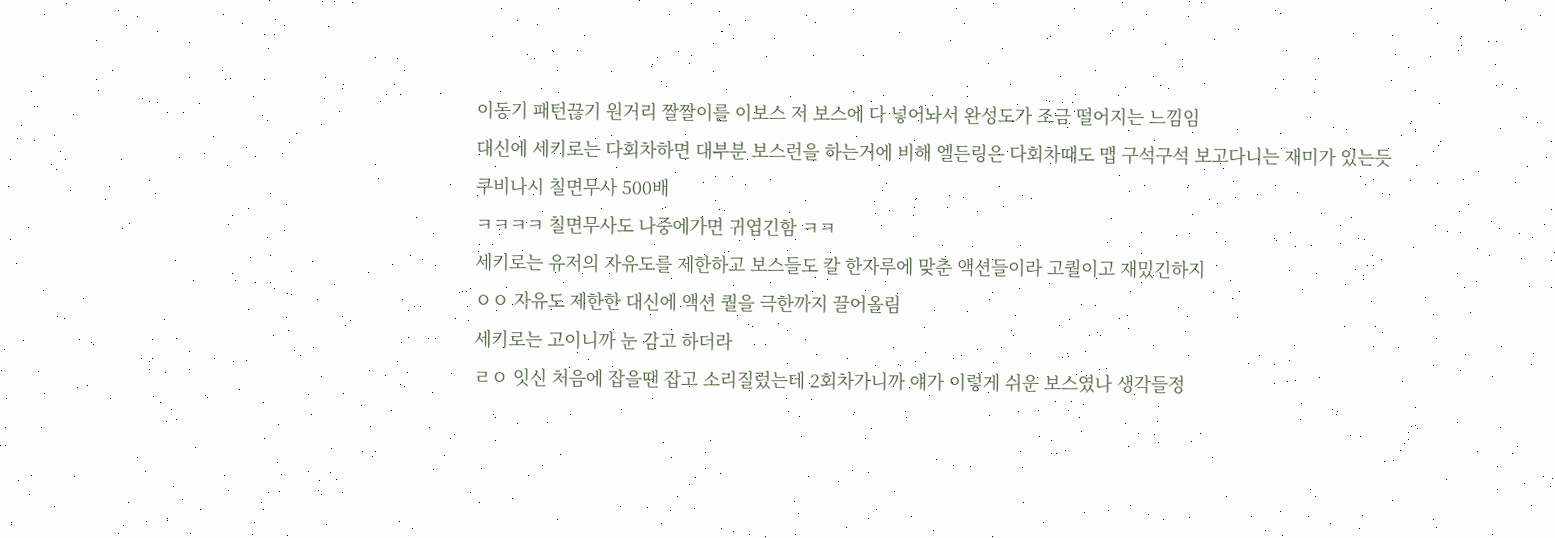이동기 패턴끊기 원거리 짤짤이를 이보스 저 보스에 다 넣어놔서 완성도가 조금 떨어지는 느낌임
대신에 세키로는 다회차하면 대부분 보스런을 하는거에 비해 엘든링은 다회차때도 맵 구석구석 보고다니는 재미가 있는듯
쿠비나시 칠면무사 500배
ㅋㅋㅋㅋ 칠면무사도 나중에가면 귀엽긴함 ㅋㅋ
세키로는 유저의 자유도를 제한하고 보스들도 칼 한자루에 맞춘 액션들이라 고퀄이고 재밌긴하지
ㅇㅇ 자유도 제한한 대신에 액션 퀄을 극한까지 끌어올림
세키로는 고이니까 눈 감고 하더라
ㄹㅇ 잇신 처음에 잡을땐 잡고 소리질렀는데 2회차가니까 얘가 이렇게 쉬운 보스였나 생각들정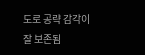도로 공략 감각이 잘 보존됨